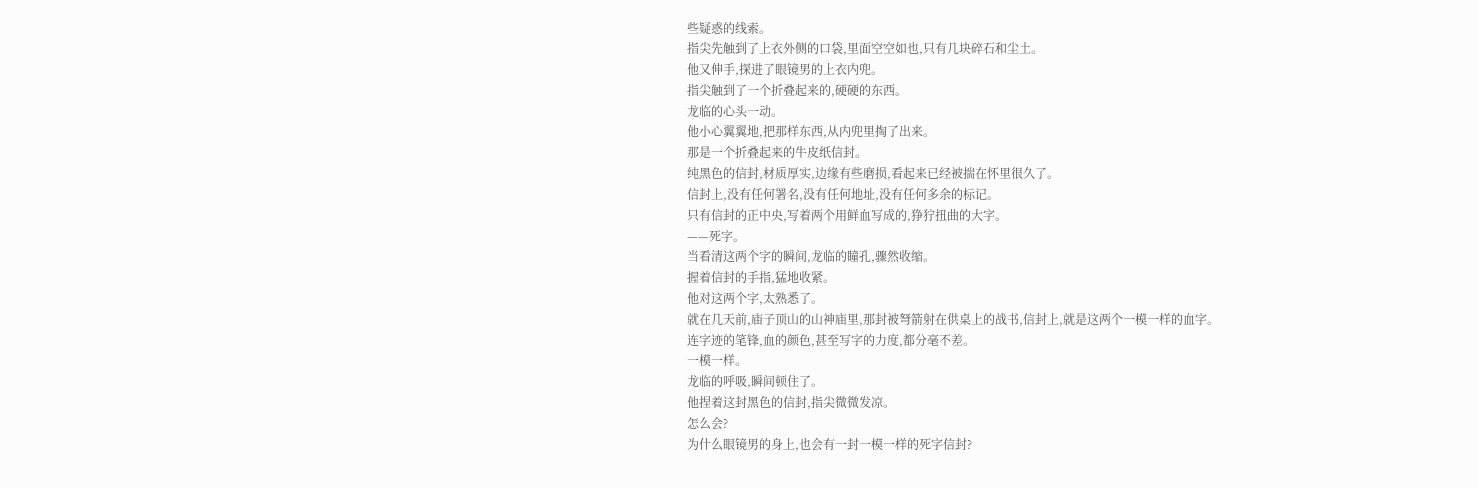些疑惑的线索。
指尖先触到了上衣外侧的口袋,里面空空如也,只有几块碎石和尘土。
他又伸手,探进了眼镜男的上衣内兜。
指尖触到了一个折叠起来的,硬硬的东西。
龙临的心头一动。
他小心翼翼地,把那样东西,从内兜里掏了出来。
那是一个折叠起来的牛皮纸信封。
纯黑色的信封,材质厚实,边缘有些磨损,看起来已经被揣在怀里很久了。
信封上,没有任何署名,没有任何地址,没有任何多余的标记。
只有信封的正中央,写着两个用鲜血写成的,狰狞扭曲的大字。
——死字。
当看清这两个字的瞬间,龙临的瞳孔,骤然收缩。
握着信封的手指,猛地收紧。
他对这两个字,太熟悉了。
就在几天前,庙子顶山的山神庙里,那封被弩箭射在供桌上的战书,信封上,就是这两个一模一样的血字。
连字迹的笔锋,血的颜色,甚至写字的力度,都分毫不差。
一模一样。
龙临的呼吸,瞬间顿住了。
他捏着这封黑色的信封,指尖微微发凉。
怎么会?
为什么眼镜男的身上,也会有一封一模一样的死字信封?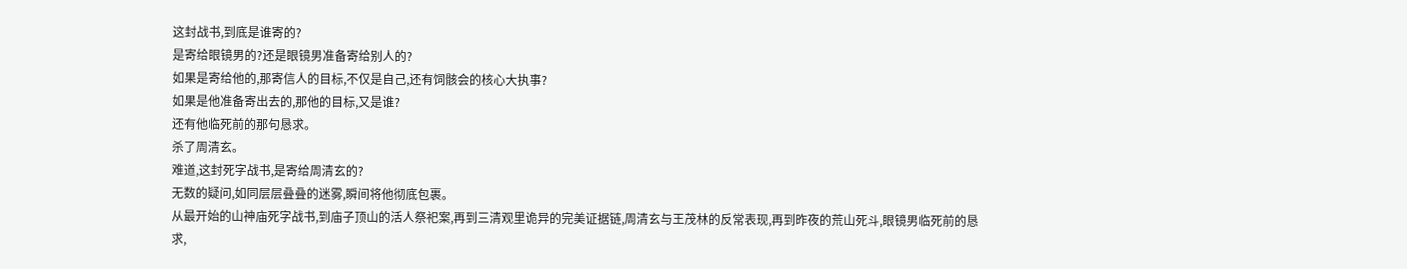这封战书,到底是谁寄的?
是寄给眼镜男的?还是眼镜男准备寄给别人的?
如果是寄给他的,那寄信人的目标,不仅是自己,还有饲骸会的核心大执事?
如果是他准备寄出去的,那他的目标,又是谁?
还有他临死前的那句恳求。
杀了周清玄。
难道,这封死字战书,是寄给周清玄的?
无数的疑问,如同层层叠叠的迷雾,瞬间将他彻底包裹。
从最开始的山神庙死字战书,到庙子顶山的活人祭祀案,再到三清观里诡异的完美证据链,周清玄与王茂林的反常表现,再到昨夜的荒山死斗,眼镜男临死前的恳求,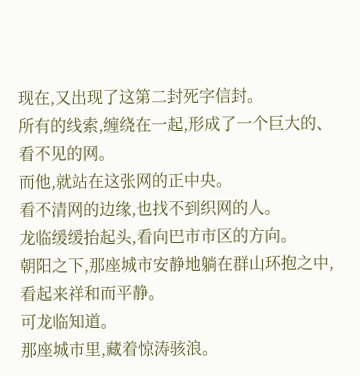现在,又出现了这第二封死字信封。
所有的线索,缠绕在一起,形成了一个巨大的、看不见的网。
而他,就站在这张网的正中央。
看不清网的边缘,也找不到织网的人。
龙临缓缓抬起头,看向巴市市区的方向。
朝阳之下,那座城市安静地躺在群山环抱之中,看起来祥和而平静。
可龙临知道。
那座城市里,藏着惊涛骇浪。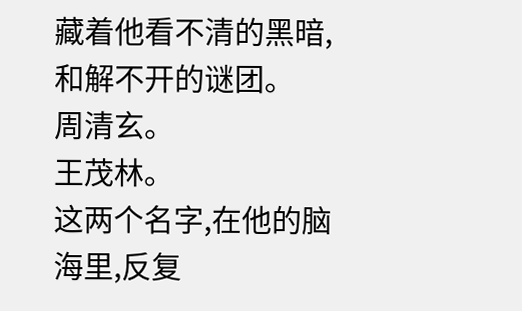藏着他看不清的黑暗,和解不开的谜团。
周清玄。
王茂林。
这两个名字,在他的脑海里,反复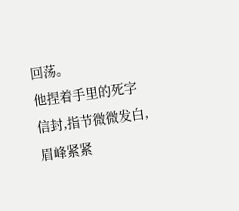回荡。
他捏着手里的死字信封,指节微微发白,眉峰紧紧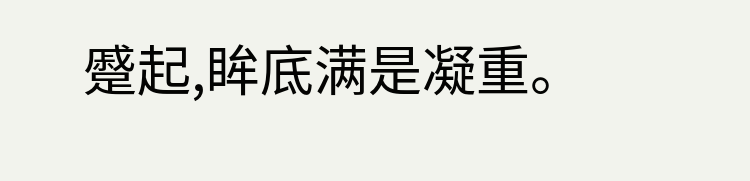蹙起,眸底满是凝重。